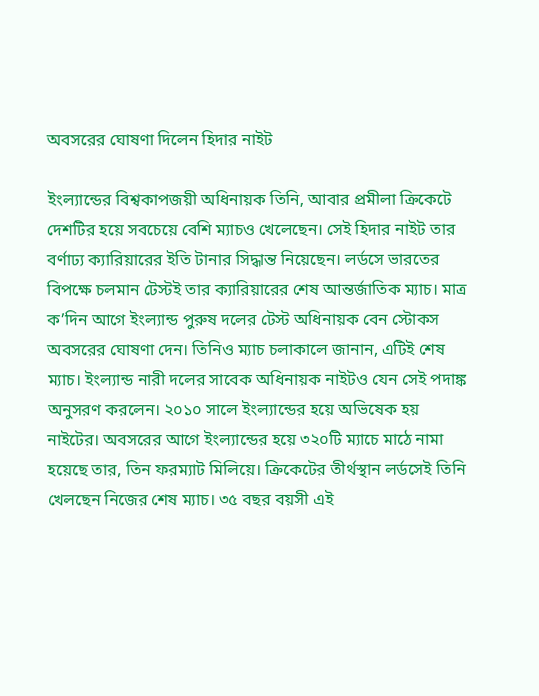অবসরের ঘোষণা দিলেন হিদার নাইট

ইংল্যান্ডের বিশ্বকাপজয়ী অধিনায়ক তিনি, আবার প্রমীলা ক্রিকেটে দেশটির হয়ে সবচেয়ে বেশি ম্যাচও খেলেছেন। সেই হিদার নাইট তার বর্ণাঢ্য ক্যারিয়ারের ইতি টানার সিদ্ধান্ত নিয়েছেন। লর্ডসে ভারতের বিপক্ষে চলমান টেস্টই তার ক্যারিয়ারের শেষ আন্তর্জাতিক ম্যাচ। মাত্র ক’দিন আগে ইংল্যান্ড পুরুষ দলের টেস্ট অধিনায়ক বেন স্টোকস অবসরের ঘোষণা দেন। তিনিও ম্যাচ চলাকালে জানান, এটিই শেষ ম্যাচ। ইংল্যান্ড নারী দলের সাবেক অধিনায়ক নাইটও যেন সেই পদাঙ্ক অনুসরণ করলেন। ২০১০ সালে ইংল্যান্ডের হয়ে অভিষেক হয় নাইটের। অবসরের আগে ইংল্যান্ডের হয়ে ৩২০টি ম্যাচে মাঠে নামা হয়েছে তার, তিন ফরম্যাট মিলিয়ে। ক্রিকেটের তীর্থস্থান লর্ডসেই তিনি খেলছেন নিজের শেষ ম্যাচ। ৩৫ বছর বয়সী এই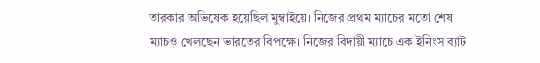তারকার অভিষেক হয়েছিল মুম্বাইয়ে। নিজের প্রথম ম্যাচের মতো শেষ ম্যাচও খেলছেন ভারতের বিপক্ষে। নিজের বিদায়ী ম্যাচে এক ইনিংস ব্যাট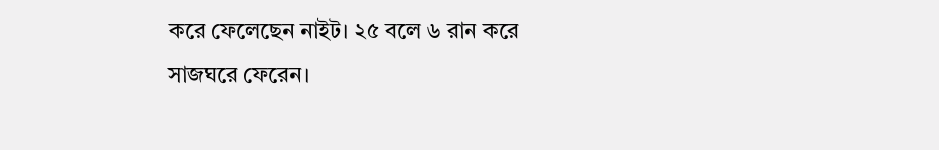করে ফেলেছেন নাইট। ২৫ বলে ৬ রান করে সাজঘরে ফেরেন।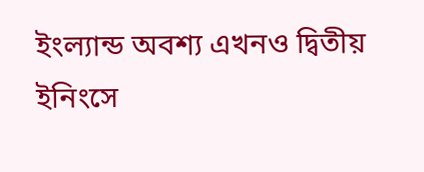ইংল্যান্ড অবশ্য এখনও দ্বিতীয় ইনিংসে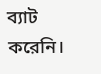ব্যাট করেনি।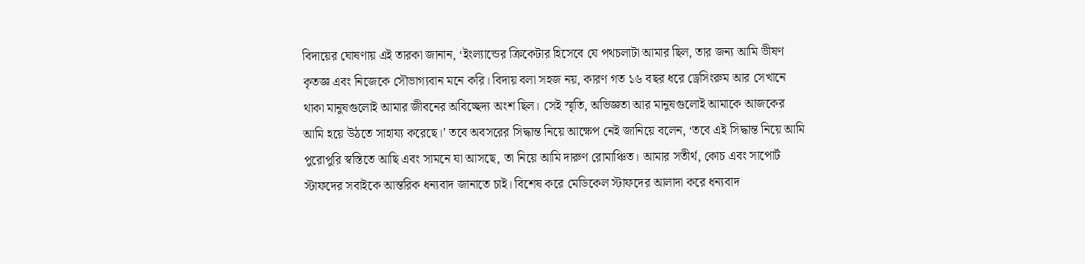বিদায়ের ঘোষণায় এই তারকা জানান, ‘ইংল্যান্ডের ক্রিকেটার হিসেবে যে পথচলাটা আমার ছিল, তার জন্য আমি ভীষণ কৃতজ্ঞ এবং নিজেকে সৌভাগ্যবান মনে করি। বিদায় বলা সহজ নয়, কারণ গত ১৬ বছর ধরে ড্রেসিংরুম আর সেখানে থাকা মানুষগুলোই আমার জীবনের অবিচ্ছেদ্য অংশ ছিল। সেই স্মৃতি, অভিজ্ঞতা আর মানুষগুলোই আমাকে আজকের আমি হয়ে উঠতে সাহায্য করেছে।’ তবে অবসরের সিদ্ধান্ত নিয়ে আক্ষেপ নেই জানিয়ে বলেন, ‘তবে এই সিদ্ধান্ত নিয়ে আমি পুরোপুরি স্বস্তিতে আছি এবং সামনে যা আসছে, তা নিয়ে আমি দারুণ রোমাঞ্চিত। আমার সতীর্থ, কোচ এবং সাপোর্ট স্টাফদের সবাইকে আন্তরিক ধন্যবাদ জানাতে চাই। বিশেষ করে মেডিকেল স্টাফদের আলাদা করে ধন্যবাদ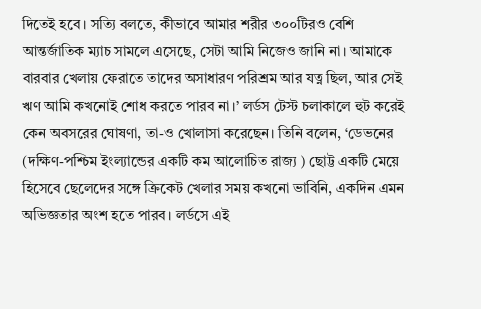দিতেই হবে। সত্যি বলতে, কীভাবে আমার শরীর ৩০০টিরও বেশি আন্তর্জাতিক ম্যাচ সামলে এসেছে, সেটা আমি নিজেও জানি না। আমাকে বারবার খেলায় ফেরাতে তাদের অসাধারণ পরিশ্রম আর যত্ন ছিল, আর সেই ঋণ আমি কখনোই শোধ করতে পারব না।’ লর্ডস টেস্ট চলাকালে হুট করেই কেন অবসরের ঘোষণা, তা-ও খোলাসা করেছেন। তিনি বলেন, ‘ডেভনের (দক্ষিণ-পশ্চিম ইংল্যান্ডের একটি কম আলোচিত রাজ্য ) ছোট্ট একটি মেয়ে হিসেবে ছেলেদের সঙ্গে ক্রিকেট খেলার সময় কখনো ভাবিনি, একদিন এমন অভিজ্ঞতার অংশ হতে পারব। লর্ডসে এই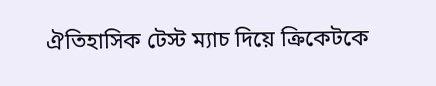ঐতিহাসিক টেস্ট ম্যাচ দিয়ে ক্রিকেটকে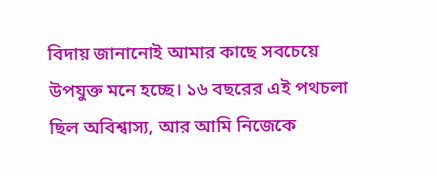বিদায় জানানোই আমার কাছে সবচেয়ে উপযুক্ত মনে হচ্ছে। ১৬ বছরের এই পথচলা ছিল অবিশ্বাস্য, আর আমি নিজেকে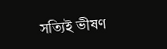সত্যিই ভীষণ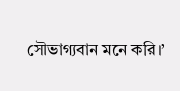সৌভাগ্যবান মনে করি।’